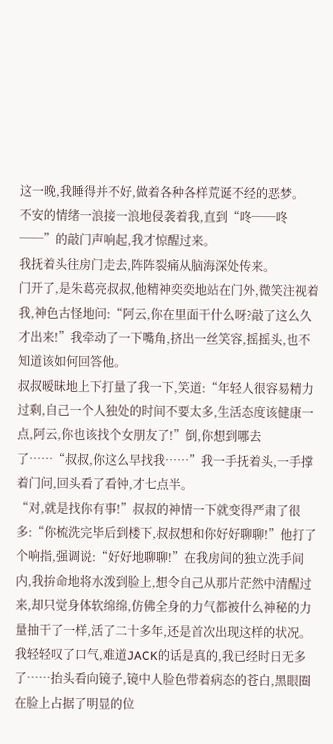这一晚,我睡得并不好,做着各种各样荒诞不经的恶梦。
不安的情绪一浪接一浪地侵袭着我,直到“咚──咚──”的敲门声响起,我才惊醒过来。
我抚着头往房门走去,阵阵裂痛从脑海深处传来。
门开了,是朱葛亮叔叔,他精神奕奕地站在门外,微笑注视着我,神色古怪地问:“阿云,你在里面干什么呀?敲了这么久才出来!”我牵动了一下嘴角,挤出一丝笑容,摇摇头,也不知道该如何回答他。
叔叔暧昧地上下打量了我一下,笑道:“年轻人很容易精力过剩,自己一个人独处的时间不要太多,生活态度该健康一点,阿云,你也该找个女朋友了!”倒,你想到哪去了……“叔叔,你这么早找我……”我一手抚着头,一手撑着门问,回头看了看钟,才七点半。
“对,就是找你有事!”叔叔的神情一下就变得严肃了很多:“你梳洗完毕后到楼下,叔叔想和你好好聊聊!”他打了个响指,强调说:“好好地聊聊!”在我房间的独立洗手间内,我拚命地将水泼到脸上,想令自己从那片茫然中清醒过来,却只觉身体软绵绵,仿佛全身的力气都被什么神秘的力量抽干了一样,活了二十多年,还是首次出现这样的状况。
我轻轻叹了口气,难道JACK的话是真的,我已经时日无多了……抬头看向镜子,镜中人脸色带着病态的苍白,黑眼圈在脸上占据了明显的位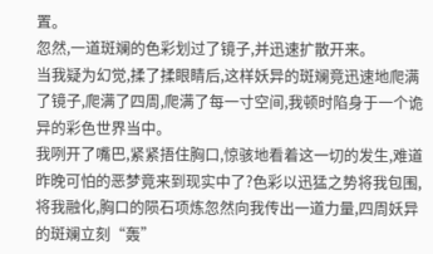置。
忽然,一道斑斓的色彩划过了镜子,并迅速扩散开来。
当我疑为幻觉,揉了揉眼睛后,这样妖异的斑斓竟迅速地爬满了镜子,爬满了四周,爬满了每一寸空间,我顿时陷身于一个诡异的彩色世界当中。
我咧开了嘴巴,紧紧捂住胸口,惊骇地看着这一切的发生,难道昨晚可怕的恶梦竟来到现实中了?色彩以迅猛之势将我包围,将我融化,胸口的陨石项炼忽然向我传出一道力量,四周妖异的斑斓立刻“轰”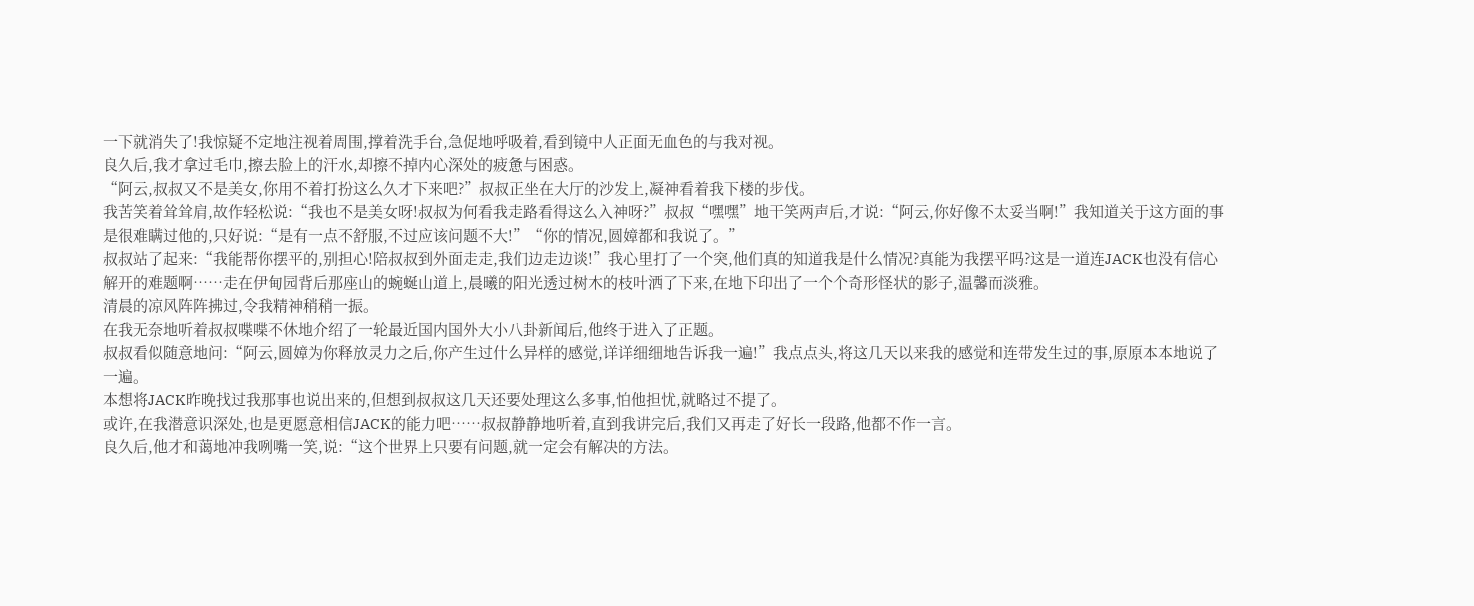一下就消失了!我惊疑不定地注视着周围,撑着洗手台,急促地呼吸着,看到镜中人正面无血色的与我对视。
良久后,我才拿过毛巾,擦去脸上的汗水,却擦不掉内心深处的疲惫与困惑。
“阿云,叔叔又不是美女,你用不着打扮这么久才下来吧?”叔叔正坐在大厅的沙发上,凝神看着我下楼的步伐。
我苦笑着耸耸肩,故作轻松说:“我也不是美女呀!叔叔为何看我走路看得这么入神呀?”叔叔“嘿嘿”地干笑两声后,才说:“阿云,你好像不太妥当啊!”我知道关于这方面的事是很难瞒过他的,只好说:“是有一点不舒服,不过应该问题不大!”“你的情况,圆嫜都和我说了。”
叔叔站了起来:“我能帮你摆平的,别担心!陪叔叔到外面走走,我们边走边谈!”我心里打了一个突,他们真的知道我是什么情况?真能为我摆平吗?这是一道连JACK也没有信心解开的难题啊……走在伊甸园背后那座山的蜿蜒山道上,晨曦的阳光透过树木的枝叶洒了下来,在地下印出了一个个奇形怪状的影子,温馨而淡雅。
清晨的凉风阵阵拂过,令我精神稍稍一振。
在我无奈地听着叔叔喋喋不休地介绍了一轮最近国内国外大小八卦新闻后,他终于进入了正题。
叔叔看似随意地问:“阿云,圆嫜为你释放灵力之后,你产生过什么异样的感觉,详详细细地告诉我一遍!”我点点头,将这几天以来我的感觉和连带发生过的事,原原本本地说了一遍。
本想将JACK昨晚找过我那事也说出来的,但想到叔叔这几天还要处理这么多事,怕他担忧,就略过不提了。
或许,在我潜意识深处,也是更愿意相信JACK的能力吧……叔叔静静地听着,直到我讲完后,我们又再走了好长一段路,他都不作一言。
良久后,他才和蔼地冲我咧嘴一笑,说:“这个世界上只要有问题,就一定会有解决的方法。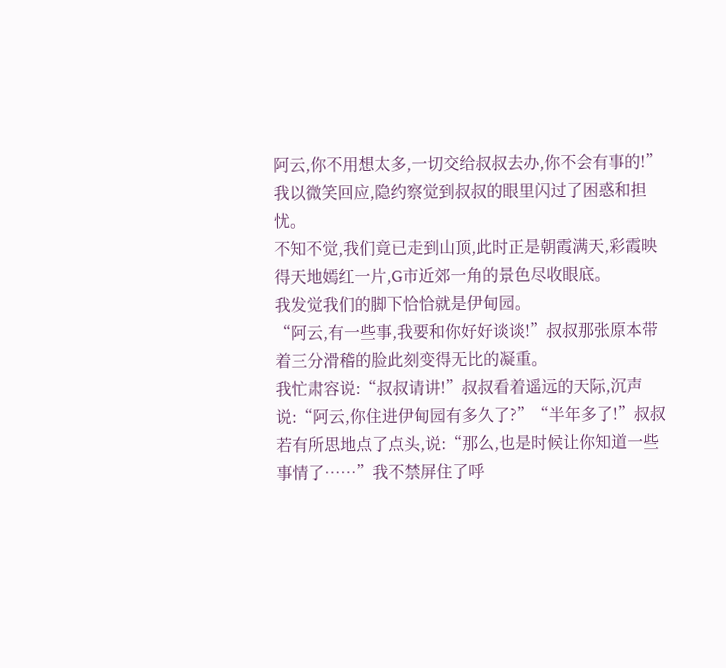阿云,你不用想太多,一切交给叔叔去办,你不会有事的!”我以微笑回应,隐约察觉到叔叔的眼里闪过了困惑和担忧。
不知不觉,我们竟已走到山顶,此时正是朝霞满天,彩霞映得天地嫣红一片,G市近郊一角的景色尽收眼底。
我发觉我们的脚下恰恰就是伊甸园。
“阿云,有一些事,我要和你好好谈谈!”叔叔那张原本带着三分滑稽的脸此刻变得无比的凝重。
我忙肃容说:“叔叔请讲!”叔叔看着遥远的天际,沉声说:“阿云,你住进伊甸园有多久了?”“半年多了!”叔叔若有所思地点了点头,说:“那么,也是时候让你知道一些事情了……”我不禁屏住了呼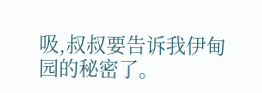吸,叔叔要告诉我伊甸园的秘密了。